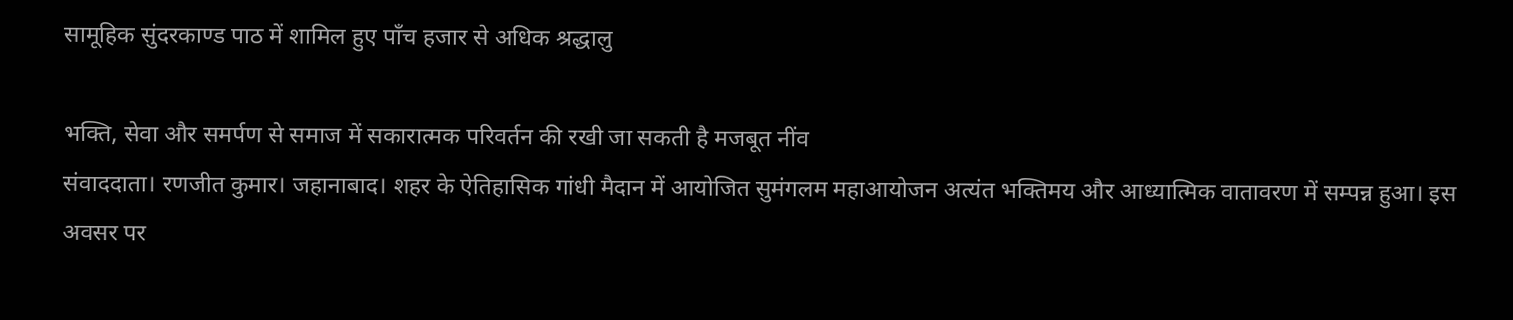सामूहिक सुंदरकाण्ड पाठ में शामिल हुए पाँच हजार से अधिक श्रद्धालु

भक्ति, सेवा और समर्पण से समाज में सकारात्मक परिवर्तन की रखी जा सकती है मजबूत नींव
संवाददाता। रणजीत कुमार। जहानाबाद। शहर के ऐतिहासिक गांधी मैदान में आयोजित सुमंगलम महाआयोजन अत्यंत भक्तिमय और आध्यात्मिक वातावरण में सम्पन्न हुआ। इस अवसर पर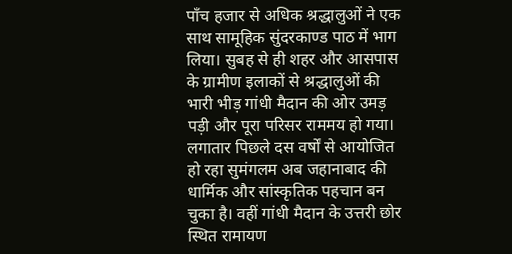पाँच हजार से अधिक श्रद्धालुओं ने एक साथ सामूहिक सुंदरकाण्ड पाठ में भाग लिया। सुबह से ही शहर और आसपास के ग्रामीण इलाकों से श्रद्धालुओं की भारी भीड़ गांधी मैदान की ओर उमड़ पड़ी और पूरा परिसर राममय हो गया। लगातार पिछले दस वर्षों से आयोजित हो रहा सुमंगलम अब जहानाबाद की धार्मिक और सांस्कृतिक पहचान बन चुका है। वहीं गांधी मैदान के उत्तरी छोर स्थित रामायण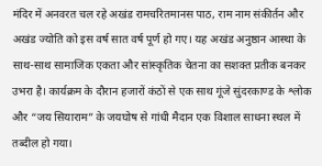मंदिर में अनवरत चल रहे अखंड रामचरितमानस पाठ, राम नाम संकीर्तन और अखंड ज्योति को इस वर्ष सात वर्ष पूर्ण हो गए। यह अखंड अनुष्ठान आस्था के साथ-साथ सामाजिक एकता और सांस्कृतिक चेतना का सशक्त प्रतीक बनकर उभरा है। कार्यक्रम के दौरान हजारों कंठों से एक साथ गूंजे सुंदरकाण्ड के श्लोक और “जय सियाराम” के जयघोष से गांधी मैदान एक विशाल साधना स्थल में तब्दील हो गया।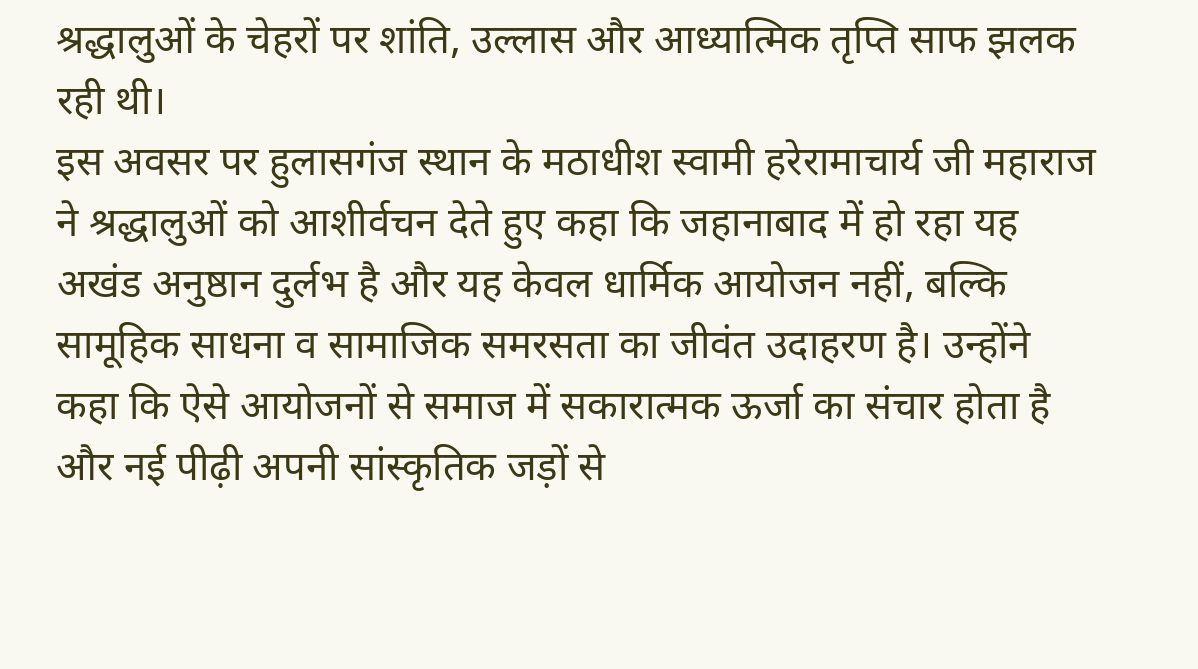श्रद्धालुओं के चेहरों पर शांति, उल्लास और आध्यात्मिक तृप्ति साफ झलक रही थी।
इस अवसर पर हुलासगंज स्थान के मठाधीश स्वामी हरेरामाचार्य जी महाराज ने श्रद्धालुओं को आशीर्वचन देते हुए कहा कि जहानाबाद में हो रहा यह अखंड अनुष्ठान दुर्लभ है और यह केवल धार्मिक आयोजन नहीं, बल्कि सामूहिक साधना व सामाजिक समरसता का जीवंत उदाहरण है। उन्होंने कहा कि ऐसे आयोजनों से समाज में सकारात्मक ऊर्जा का संचार होता है और नई पीढ़ी अपनी सांस्कृतिक जड़ों से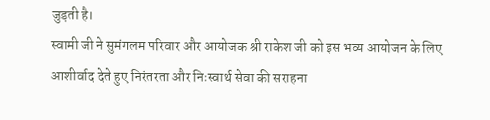जुड़ती है।
स्वामी जी ने सुमंगलम परिवार और आयोजक श्री राकेश जी को इस भव्य आयोजन के लिए आशीर्वाद देते हुए निरंतरता और निःस्वार्थ सेवा की सराहना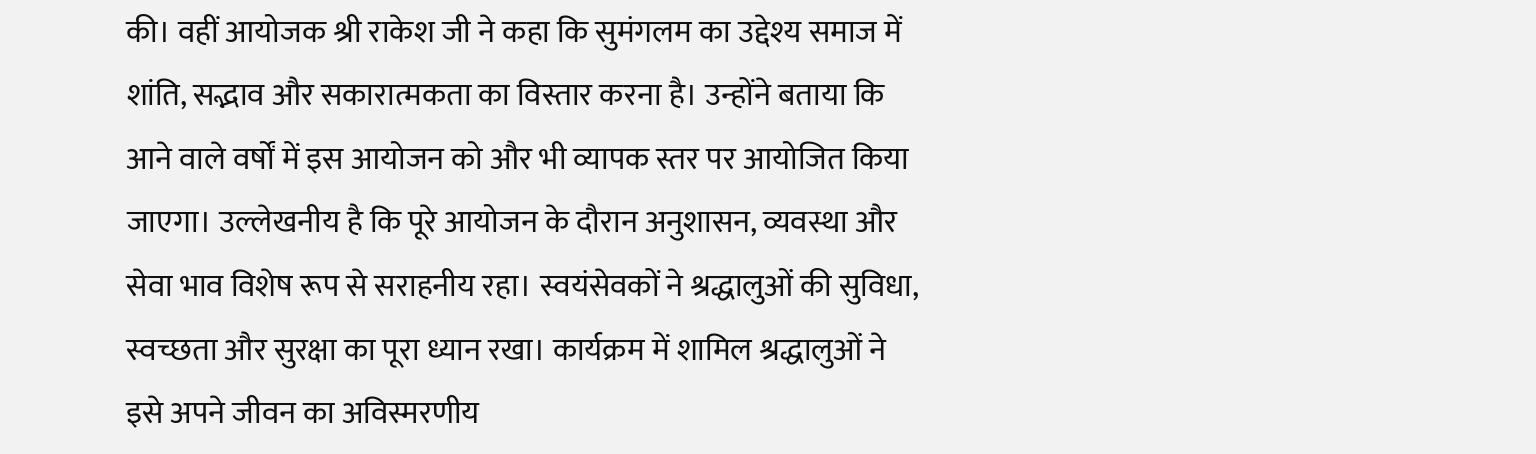की। वहीं आयोजक श्री राकेश जी ने कहा कि सुमंगलम का उद्देश्य समाज में शांति, सद्भाव और सकारात्मकता का विस्तार करना है। उन्होंने बताया कि आने वाले वर्षों में इस आयोजन को और भी व्यापक स्तर पर आयोजित किया जाएगा। उल्लेखनीय है कि पूरे आयोजन के दौरान अनुशासन, व्यवस्था और सेवा भाव विशेष रूप से सराहनीय रहा। स्वयंसेवकों ने श्रद्धालुओं की सुविधा, स्वच्छता और सुरक्षा का पूरा ध्यान रखा। कार्यक्रम में शामिल श्रद्धालुओं ने इसे अपने जीवन का अविस्मरणीय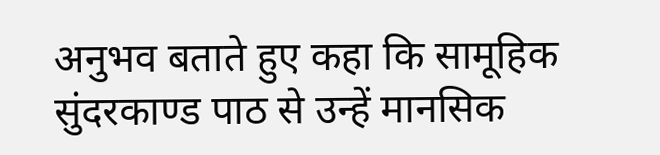अनुभव बताते हुए कहा कि सामूहिक सुंदरकाण्ड पाठ से उन्हें मानसिक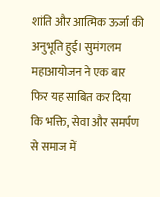शांति और आत्मिक ऊर्जा की अनुभूति हुई। सुमंगलम महाआयोजन ने एक बार फिर यह साबित कर दिया कि भक्ति, सेवा और समर्पण से समाज में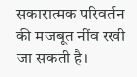सकारात्मक परिवर्तन की मजबूत नींव रखी जा सकती है।